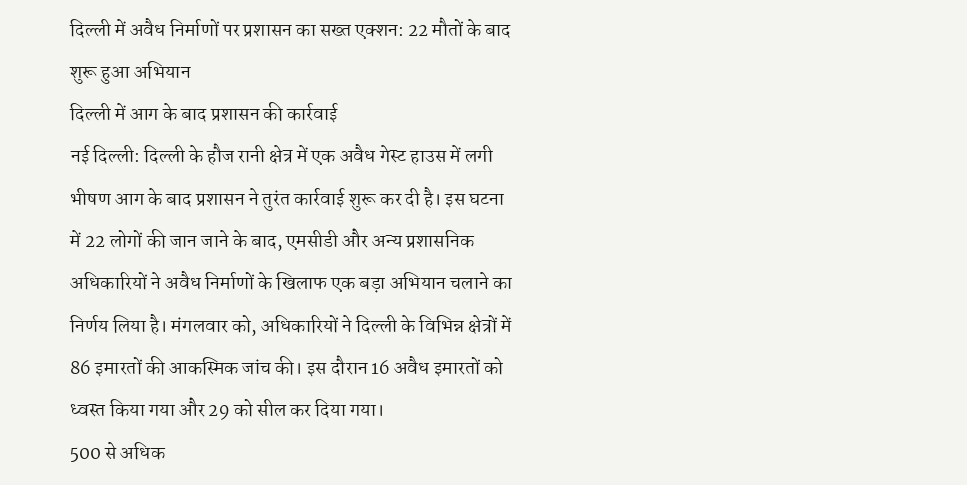दिल्ली में अवैध निर्माणों पर प्रशासन का सख्त एक्शन: 22 मौतों के बाद शुरू हुआ अभियान
दिल्ली में आग के बाद प्रशासन की कार्रवाई
नई दिल्ली: दिल्ली के हौज रानी क्षेत्र में एक अवैध गेस्ट हाउस में लगी भीषण आग के बाद प्रशासन ने तुरंत कार्रवाई शुरू कर दी है। इस घटना में 22 लोगों की जान जाने के बाद, एमसीडी और अन्य प्रशासनिक अधिकारियों ने अवैध निर्माणों के खिलाफ एक बड़ा अभियान चलाने का निर्णय लिया है। मंगलवार को, अधिकारियों ने दिल्ली के विभिन्न क्षेत्रों में 86 इमारतों की आकस्मिक जांच की। इस दौरान 16 अवैध इमारतों को ध्वस्त किया गया और 29 को सील कर दिया गया।
500 से अधिक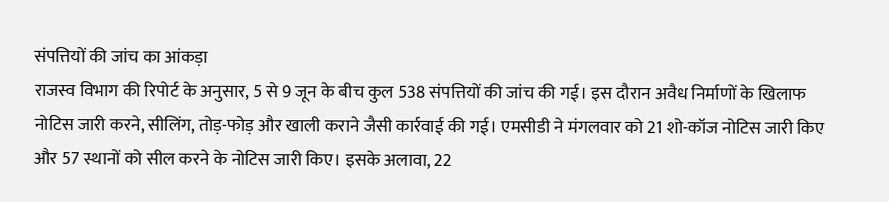संपत्तियों की जांच का आंकड़ा
राजस्व विभाग की रिपोर्ट के अनुसार, 5 से 9 जून के बीच कुल 538 संपत्तियों की जांच की गई। इस दौरान अवैध निर्माणों के खिलाफ नोटिस जारी करने, सीलिंग, तोड़-फोड़ और खाली कराने जैसी कार्रवाई की गई। एमसीडी ने मंगलवार को 21 शो-कॉज नोटिस जारी किए और 57 स्थानों को सील करने के नोटिस जारी किए। इसके अलावा, 22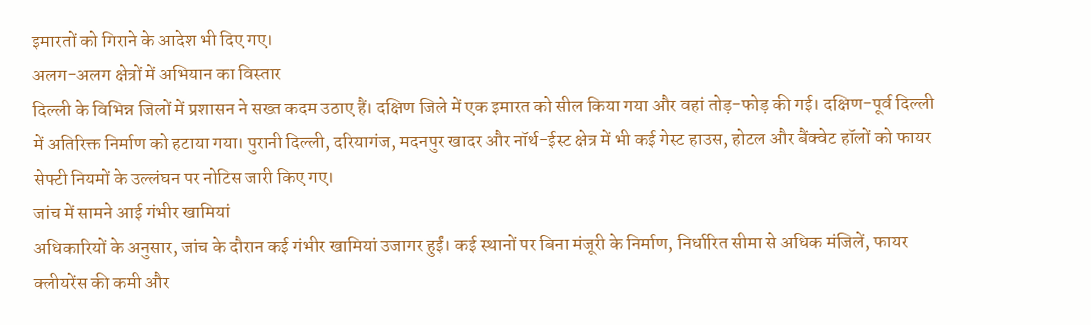इमारतों को गिराने के आदेश भी दिए गए।
अलग-अलग क्षेत्रों में अभियान का विस्तार
दिल्ली के विभिन्न जिलों में प्रशासन ने सख्त कदम उठाए हैं। दक्षिण जिले में एक इमारत को सील किया गया और वहां तोड़-फोड़ की गई। दक्षिण-पूर्व दिल्ली में अतिरिक्त निर्माण को हटाया गया। पुरानी दिल्ली, दरियागंज, मदनपुर खादर और नॉर्थ-ईस्ट क्षेत्र में भी कई गेस्ट हाउस, होटल और बैंक्वेट हॉलों को फायर सेफ्टी नियमों के उल्लंघन पर नोटिस जारी किए गए।
जांच में सामने आई गंभीर खामियां
अधिकारियों के अनुसार, जांच के दौरान कई गंभीर खामियां उजागर हुईं। कई स्थानों पर बिना मंजूरी के निर्माण, निर्धारित सीमा से अधिक मंजिलें, फायर क्लीयरेंस की कमी और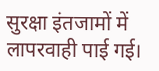सुरक्षा इंतजामों में लापरवाही पाई गई।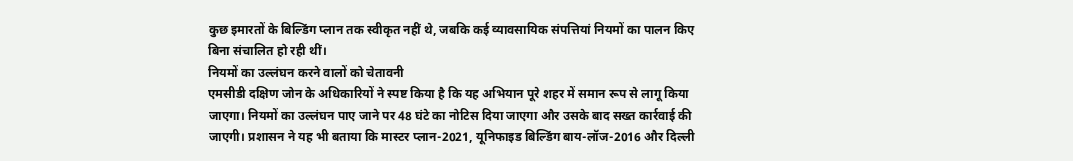कुछ इमारतों के बिल्डिंग प्लान तक स्वीकृत नहीं थे, जबकि कई व्यावसायिक संपत्तियां नियमों का पालन किए बिना संचालित हो रही थीं।
नियमों का उल्लंघन करने वालों को चेतावनी
एमसीडी दक्षिण जोन के अधिकारियों ने स्पष्ट किया है कि यह अभियान पूरे शहर में समान रूप से लागू किया जाएगा। नियमों का उल्लंघन पाए जाने पर 48 घंटे का नोटिस दिया जाएगा और उसके बाद सख्त कार्रवाई की जाएगी। प्रशासन ने यह भी बताया कि मास्टर प्लान-2021, यूनिफाइड बिल्डिंग बाय-लॉज-2016 और दिल्ली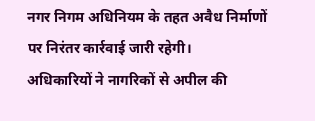नगर निगम अधिनियम के तहत अवैध निर्माणों पर निरंतर कार्रवाई जारी रहेगी।
अधिकारियों ने नागरिकों से अपील की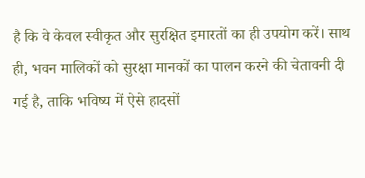है कि वे केवल स्वीकृत और सुरक्षित इमारतों का ही उपयोग करें। साथ ही, भवन मालिकों को सुरक्षा मानकों का पालन करने की चेतावनी दी गई है, ताकि भविष्य में ऐसे हादसों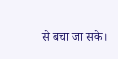से बचा जा सके।